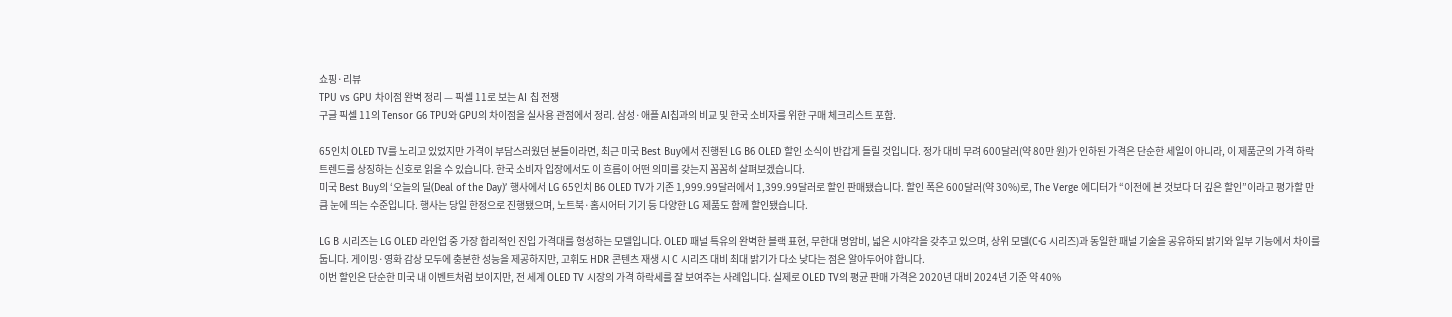쇼핑·리뷰
TPU vs GPU 차이점 완벽 정리 — 픽셀 11로 보는 AI 칩 전쟁
구글 픽셀 11의 Tensor G6 TPU와 GPU의 차이점을 실사용 관점에서 정리. 삼성·애플 AI칩과의 비교 및 한국 소비자를 위한 구매 체크리스트 포함.

65인치 OLED TV를 노리고 있었지만 가격이 부담스러웠던 분들이라면, 최근 미국 Best Buy에서 진행된 LG B6 OLED 할인 소식이 반갑게 들릴 것입니다. 정가 대비 무려 600달러(약 80만 원)가 인하된 가격은 단순한 세일이 아니라, 이 제품군의 가격 하락 트렌드를 상징하는 신호로 읽을 수 있습니다. 한국 소비자 입장에서도 이 흐름이 어떤 의미를 갖는지 꼼꼼히 살펴보겠습니다.
미국 Best Buy의 ‘오늘의 딜(Deal of the Day)’ 행사에서 LG 65인치 B6 OLED TV가 기존 1,999.99달러에서 1,399.99달러로 할인 판매됐습니다. 할인 폭은 600달러(약 30%)로, The Verge 에디터가 “이전에 본 것보다 더 깊은 할인”이라고 평가할 만큼 눈에 띄는 수준입니다. 행사는 당일 한정으로 진행됐으며, 노트북·홈시어터 기기 등 다양한 LG 제품도 함께 할인됐습니다.

LG B 시리즈는 LG OLED 라인업 중 가장 합리적인 진입 가격대를 형성하는 모델입니다. OLED 패널 특유의 완벽한 블랙 표현, 무한대 명암비, 넓은 시야각을 갖추고 있으며, 상위 모델(C·G 시리즈)과 동일한 패널 기술을 공유하되 밝기와 일부 기능에서 차이를 둡니다. 게이밍·영화 감상 모두에 충분한 성능을 제공하지만, 고휘도 HDR 콘텐츠 재생 시 C 시리즈 대비 최대 밝기가 다소 낮다는 점은 알아두어야 합니다.
이번 할인은 단순한 미국 내 이벤트처럼 보이지만, 전 세계 OLED TV 시장의 가격 하락세를 잘 보여주는 사례입니다. 실제로 OLED TV의 평균 판매 가격은 2020년 대비 2024년 기준 약 40%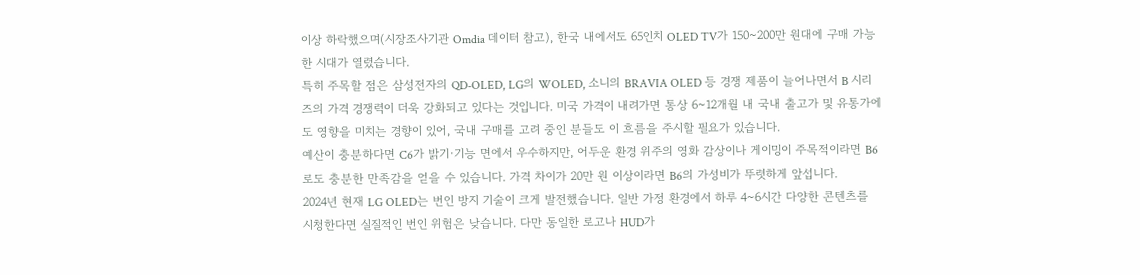이상 하락했으며(시장조사기관 Omdia 데이터 참고), 한국 내에서도 65인치 OLED TV가 150~200만 원대에 구매 가능한 시대가 열렸습니다.
특히 주목할 점은 삼성전자의 QD-OLED, LG의 WOLED, 소니의 BRAVIA OLED 등 경쟁 제품이 늘어나면서 B 시리즈의 가격 경쟁력이 더욱 강화되고 있다는 것입니다. 미국 가격이 내려가면 통상 6~12개월 내 국내 출고가 및 유통가에도 영향을 미치는 경향이 있어, 국내 구매를 고려 중인 분들도 이 흐름을 주시할 필요가 있습니다.
예산이 충분하다면 C6가 밝기·기능 면에서 우수하지만, 어두운 환경 위주의 영화 감상이나 게이밍이 주목적이라면 B6로도 충분한 만족감을 얻을 수 있습니다. 가격 차이가 20만 원 이상이라면 B6의 가성비가 뚜렷하게 앞섭니다.
2024년 현재 LG OLED는 번인 방지 기술이 크게 발전했습니다. 일반 가정 환경에서 하루 4~6시간 다양한 콘텐츠를 시청한다면 실질적인 번인 위험은 낮습니다. 다만 동일한 로고나 HUD가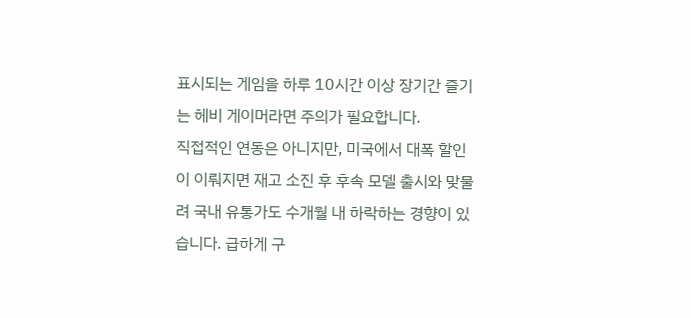표시되는 게임을 하루 10시간 이상 장기간 즐기는 헤비 게이머라면 주의가 필요합니다.
직접적인 연동은 아니지만, 미국에서 대폭 할인이 이뤄지면 재고 소진 후 후속 모델 출시와 맞물려 국내 유통가도 수개월 내 하락하는 경향이 있습니다. 급하게 구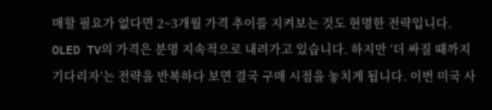매할 필요가 없다면 2~3개월 가격 추이를 지켜보는 것도 현명한 전략입니다.
OLED TV의 가격은 분명 지속적으로 내려가고 있습니다. 하지만 ‘더 싸질 때까지 기다리자’는 전략을 반복하다 보면 결국 구매 시점을 놓치게 됩니다. 이번 미국 사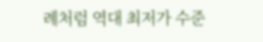례처럼 역대 최저가 수준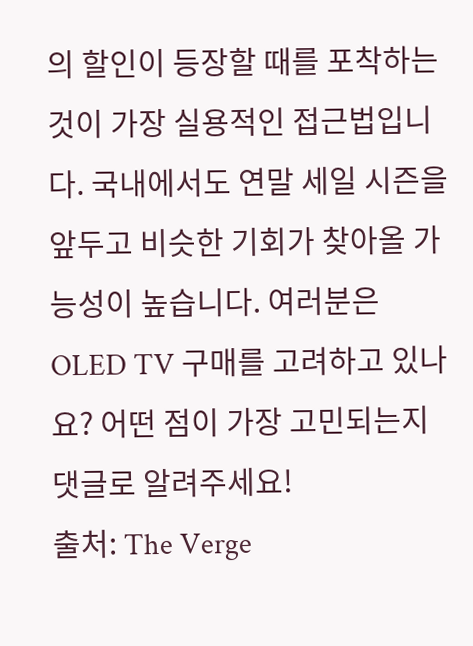의 할인이 등장할 때를 포착하는 것이 가장 실용적인 접근법입니다. 국내에서도 연말 세일 시즌을 앞두고 비슷한 기회가 찾아올 가능성이 높습니다. 여러분은 OLED TV 구매를 고려하고 있나요? 어떤 점이 가장 고민되는지 댓글로 알려주세요!
출처: The Verge